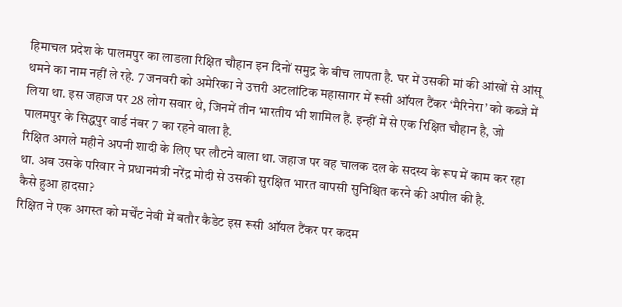हिमाचल प्रदेश के पालमपुर का लाडला रिक्षित चौहान इन दिनों समुद्र के बीच लापता है. घर में उसकी मां की आंखों से आंसू थमने का नाम नहीं ले रहे. 7 जनवरी को अमेरिका ने उत्तरी अटलांटिक महासागर में रूसी ऑयल टैंकर ‘मैरिनेरा’ को कब्जे में लिया था. इस जहाज पर 28 लोग सवार थे, जिनमें तीन भारतीय भी शामिल हैं. इन्हीं में से एक रिक्षित चौहान है, जो पालमपुर के सिद्धपुर वार्ड नंबर 7 का रहने वाला है.
रिक्षित अगले महीने अपनी शादी के लिए घर लौटने वाला था. जहाज पर वह चालक दल के सदस्य के रूप में काम कर रहा था. अब उसके परिवार ने प्रधानमंत्री नरेंद्र मोदी से उसकी सुरक्षित भारत वापसी सुनिश्चित करने की अपील की है.
कैसे हुआ हादसा?
रिक्षित ने एक अगस्त को मर्चेंट नेवी में बतौर कैडेट इस रूसी ऑयल टैंकर पर कदम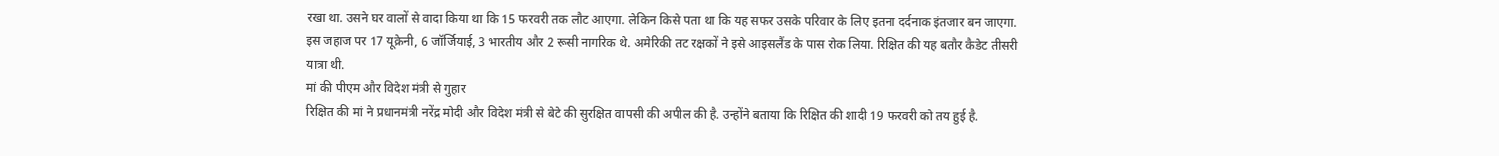रखा था. उसने घर वालों से वादा किया था कि 15 फरवरी तक लौट आएगा. लेकिन किसे पता था कि यह सफर उसके परिवार के लिए इतना दर्दनाक इंतजार बन जाएगा. इस जहाज पर 17 यूक्रेनी, 6 जॉर्जियाई, 3 भारतीय और 2 रूसी नागरिक थे. अमेरिकी तट रक्षकों ने इसे आइसलैंड के पास रोक लिया. रिक्षित की यह बतौर कैडेट तीसरी यात्रा थी.
मां की पीएम और विदेश मंत्री से गुहार
रिक्षित की मां ने प्रधानमंत्री नरेंद्र मोदी और विदेश मंत्री से बेटे की सुरक्षित वापसी की अपील की है. उन्होंने बताया कि रिक्षित की शादी 19 फरवरी को तय हुई है.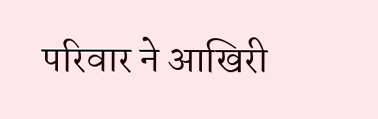परिवार ने आखिरी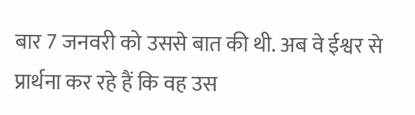बार 7 जनवरी को उससे बात की थी. अब वे ईश्वर से प्रार्थना कर रहे हैं कि वह उस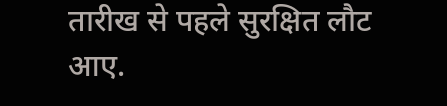तारीख से पहले सुरक्षित लौट आए.